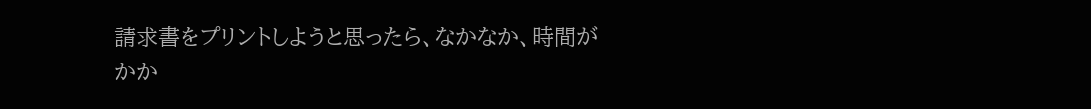請求書をプリントしようと思ったら、なかなか、時間がかか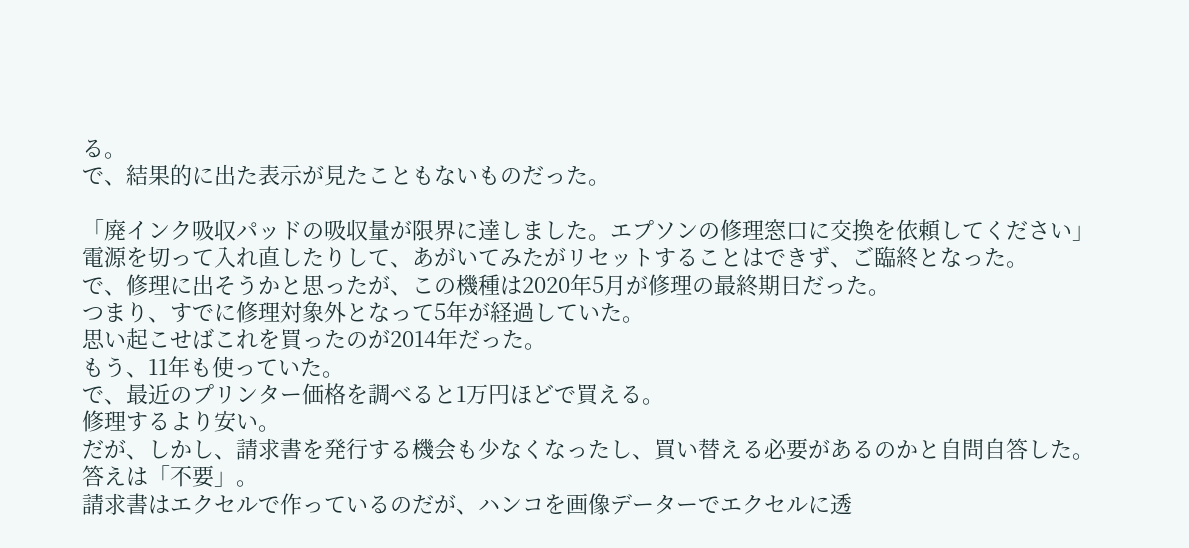る。
で、結果的に出た表示が見たこともないものだった。

「廃インク吸収パッドの吸収量が限界に達しました。エプソンの修理窓口に交換を依頼してください」
電源を切って入れ直したりして、あがいてみたがリセットすることはできず、ご臨終となった。
で、修理に出そうかと思ったが、この機種は2020年5月が修理の最終期日だった。
つまり、すでに修理対象外となって5年が経過していた。
思い起こせばこれを買ったのが2014年だった。
もう、11年も使っていた。
で、最近のプリンター価格を調べると1万円ほどで買える。
修理するより安い。
だが、しかし、請求書を発行する機会も少なくなったし、買い替える必要があるのかと自問自答した。
答えは「不要」。
請求書はエクセルで作っているのだが、ハンコを画像データーでエクセルに透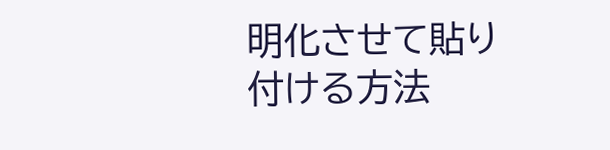明化させて貼り付ける方法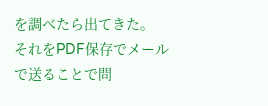を調べたら出てきた。
それをPDF保存でメールで送ることで問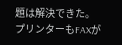題は解決できた。
プリンターもFAXが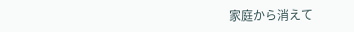家庭から消えて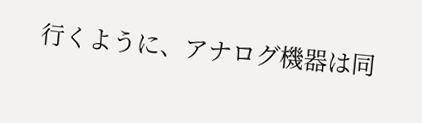行くように、アナログ機器は同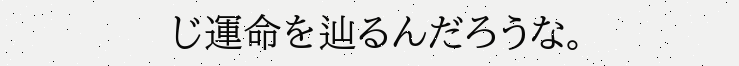じ運命を辿るんだろうな。